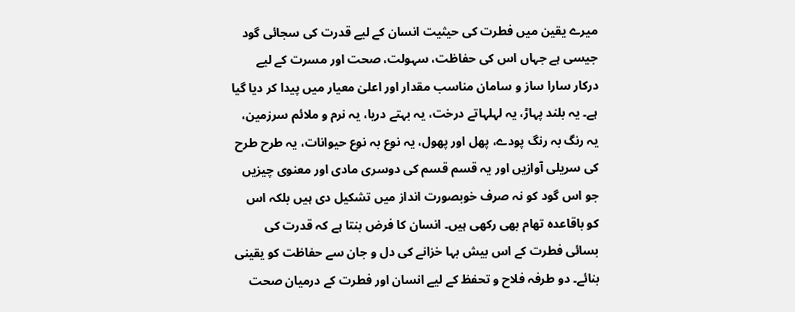میرے یقین میں فطرت کی حیثیت انسان کے لیے قدرت کی سجائی گود جیسی ہے جہاں اس کی حفاظت، سہولت، صحت اور مسرت کے لیے درکار سارا ساز و سامان مناسب مقدار اور اعلیٰ معیار میں پیدا کر دیا گیا ہے۔ یہ بلند پہاڑ، یہ لہلہاتے درخت، یہ بہتے دریا، یہ نرم و ملائم سرزمین، یہ رنگ بہ رنگ پودے، پھل اور پھول، یہ نوع بہ نوع حیوانات، یہ طرح طرح کی سریلی آوازیں اور یہ قسم قسم کی دوسری مادی اور معنوی چیزیں جو اس گود کو نہ صرف خوبصورت انداز میں تشکیل دی ہیں بلکہ اس کو باقاعدہ تھام بھی رکھی ہیں۔ انسان کا فرض بنتا ہے کہ قدرت کی بسائی فطرت کے اس بیش بہا خزانے کی دل و جان سے حفاظت کو یقینی بنائے۔ دو طرفہ فلاح و تحفظ کے لیے انسان اور فطرت کے درمیان صحت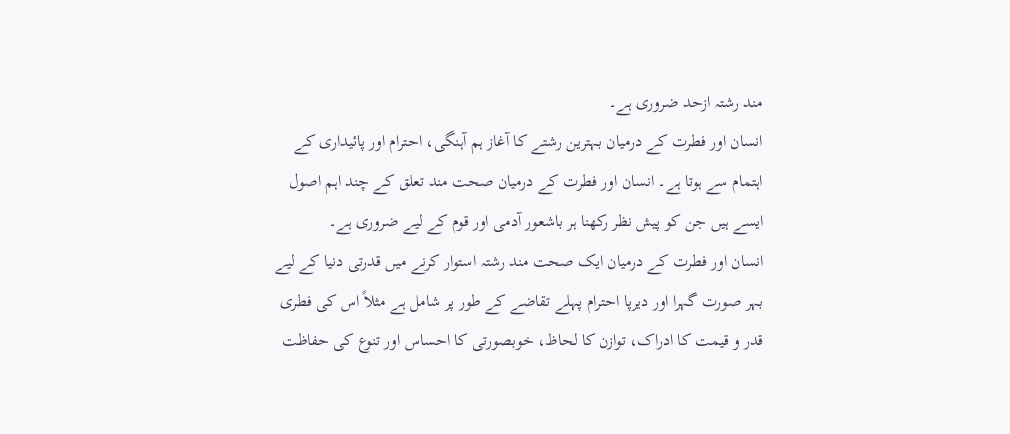مند رشتہ ازحد ضروری ہے۔
انسان اور فطرت کے درمیان بہترین رشتے کا آغاز ہم آہنگی، احترام اور پائیداری کے اہتمام سے ہوتا ہے۔ انسان اور فطرت کے درمیان صحت مند تعلق کے چند اہم اصول ایسے ہیں جن کو پیش نظر رکھنا ہر باشعور آدمی اور قوم کے لیے ضروری ہے۔
انسان اور فطرت کے درمیان ایک صحت مند رشتہ استوار کرنے میں قدرتی دنیا کے لیے بہر صورت گہرا اور دیرپا احترام پہلے تقاضے کے طور پر شامل ہے مثلاً اس کی فطری قدر و قیمت کا ادراک، توازن کا لحاظ، خوبصورتی کا احساس اور تنوع کی حفاظت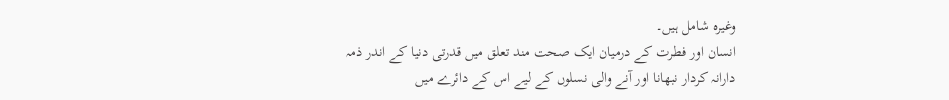وغیرہ شامل ہیں۔
انسان اور فطرت کے درمیان ایک صحت مند تعلق میں قدرتی دنیا کے اندر ذمہ دارانہ کردار نبھانا اور آنے والی نسلوں کے لیے اس کے دائرے میں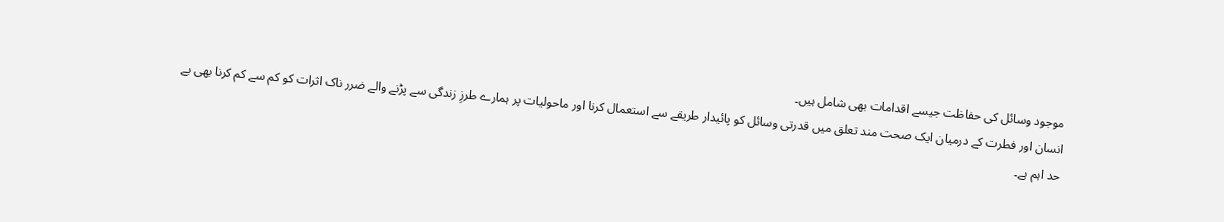موجود وسائل کی حفاظت جیسے اقدامات بھی شامل ہیں۔
انسان اور فطرت کے درمیان ایک صحت مند تعلق میں قدرتی وسائل کو پائیدار طریقے سے استعمال کرنا اور ماحولیات پر ہمارے طرزِ زندگی سے پڑنے والے ضرر ناک اثرات کو کم سے کم کرنا بھی بے حد اہم ہے۔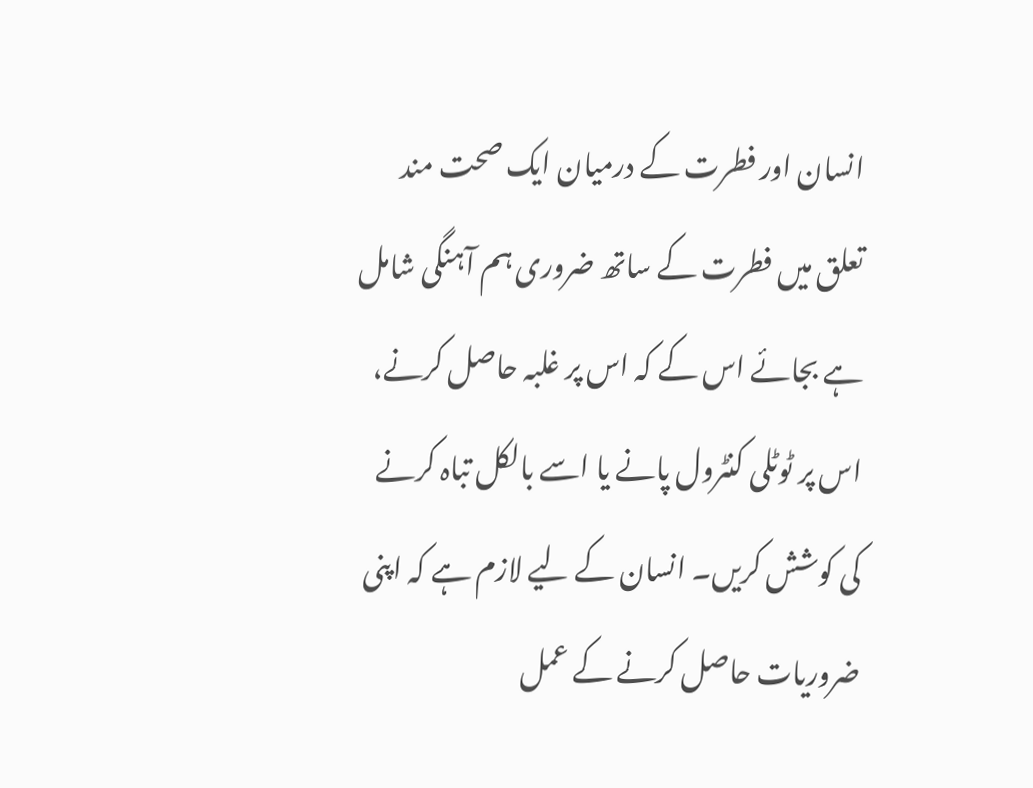انسان اور فطرت کے درمیان ایک صحت مند تعلق میں فطرت کے ساتھ ضروری ہم آہنگی شامل ہے بجائے اس کے کہ اس پر غلبہ حاصل کرنے، اس پر ٹوٹلی کنٹرول پانے یا اسے بالکل تباہ کرنے کی کوشش کریں۔ انسان کے لیے لازم ہے کہ اپنی ضروریات حاصل کرنے کے عمل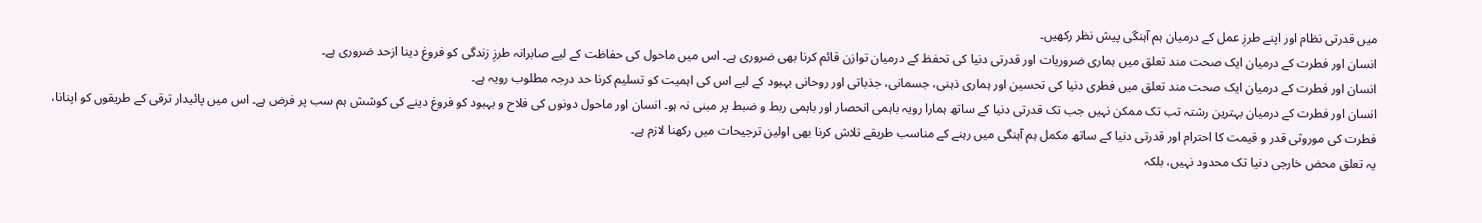میں قدرتی نظام اور اپنے طرزِ عمل کے درمیان ہم آہنگی پیش نظر رکھیں۔
انسان اور فطرت کے درمیان ایک صحت مند تعلق میں ہماری ضروریات اور قدرتی دنیا کی تحفظ کے درمیان توازن قائم کرنا بھی ضروری ہے۔ اس میں ماحول کی حفاظت کے لیے صابرانہ طرزِ زندگی کو فروغ دینا ازحد ضروری ہے۔
انسان اور فطرت کے درمیان ایک صحت مند تعلق میں فطری دنیا کی تحسین اور ہماری ذہنی، جسمانی، جذباتی اور روحانی بہبود کے لیے اس کی اہمیت کو تسلیم کرنا حد درجہ مطلوب رویہ ہے۔
انسان اور فطرت کے درمیان بہترین رشتہ تب تک ممکن نہیں جب تک قدرتی دنیا کے ساتھ ہمارا رویہ باہمی انحصار اور باہمی ربط و ضبط پر مبنی نہ ہو۔ انسان اور ماحول دونوں کی فلاح و بہبود کو فروغ دینے کی کوشش ہم سب پر فرض ہے۔ اس میں پائیدار ترقی کے طریقوں کو اپنانا، فطرت کی موروثی قدر و قیمت کا احترام اور قدرتی دنیا کے ساتھ مکمل ہم آہنگی میں رہنے کے مناسب طریقے تلاش کرنا بھی اولین ترجیحات میں رکھنا لازم ہے۔
یہ تعلق محض خارجی دنیا تک محدود نہیں، بلکہ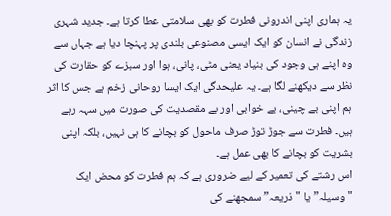یہ ہماری اپنی اندرونی فطرت کو بھی سلامتی عطا کرتا ہے۔ جدید شہری زندگی نے انسان کو ایک ایسی مصنوعی بلندی پر پہنچا دیا ہے جہاں سے وہ اپنے ہی وجود کی بنیاد یعنی مٹی، پانی، ہوا اور سبزے کو حقارت کی نظر سے دیکھنے لگا ہے۔ یہ علیحدگی ایک ایسا روحانی زخم ہے جس کا اثر ہم اپنی بے چینی، بے خوابی اور بے مقصدیت کی صورت میں سہہ رہے ہیں۔ فطرت سے جوڑ توڑ صرف ماحول کو بچانے کا ہی نہیں، بلکہ اپنی بشریت کو بچانے کا بھی عمل ہے۔
اس رشتے کی تعمیر کے لیے ضروری ہے کہ ہم فطرت کو محض ایک "وسیلہ” یا "ذریعہ” سمجھنے کی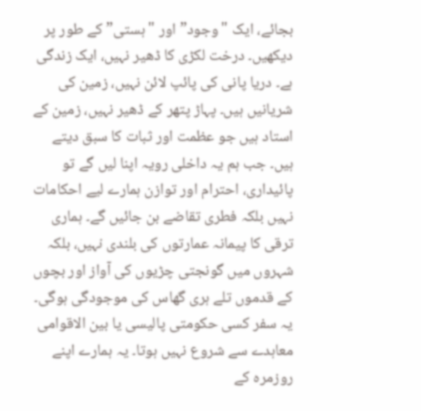بجائے، ایک "وجود” اور "ہستی” کے طور پر دیکھیں۔ درخت لکڑی کا ڈھیر نہیں، ایک زندگی ہے۔ دریا پانی کی پائپ لائن نہیں، زمین کی شریانیں ہیں۔ پہاڑ پتھر کے ڈھیر نہیں، زمین کے استاد ہیں جو عظمت اور ثبات کا سبق دیتے ہیں۔ جب ہم یہ داخلی رویہ اپنا لیں گے تو پائیداری، احترام اور توازن ہمارے لیے احکامات نہیں بلکہ فطری تقاضے بن جائیں گے۔ ہماری ترقی کا پیمانہ عمارتوں کی بلندی نہیں، بلکہ شہروں میں گونجتی چڑیوں کی آواز اور بچوں کے قدموں تلے ہری گھاس کی موجودگی ہوگی۔
یہ سفر کسی حکومتی پالیسی یا بین الاقوامی معاہدے سے شروع نہیں ہوتا۔ یہ ہمارے اپنے روزمرہ کے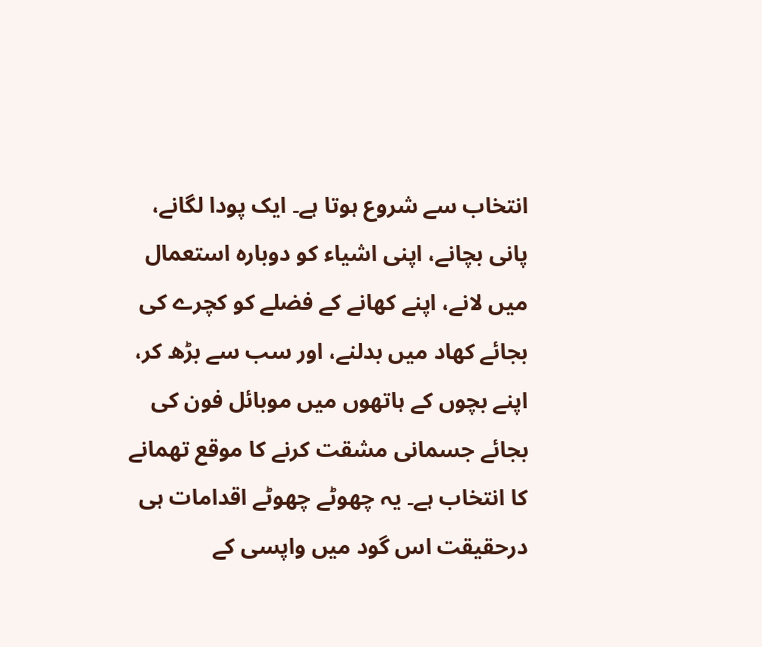انتخاب سے شروع ہوتا ہے۔ ایک پودا لگانے، پانی بچانے، اپنی اشیاء کو دوبارہ استعمال میں لانے، اپنے کھانے کے فضلے کو کچرے کی بجائے کھاد میں بدلنے، اور سب سے بڑھ کر، اپنے بچوں کے ہاتھوں میں موبائل فون کی بجائے جسمانی مشقت کرنے کا موقع تھمانے کا انتخاب ہے۔ یہ چھوٹے چھوٹے اقدامات ہی درحقیقت اس گود میں واپسی کے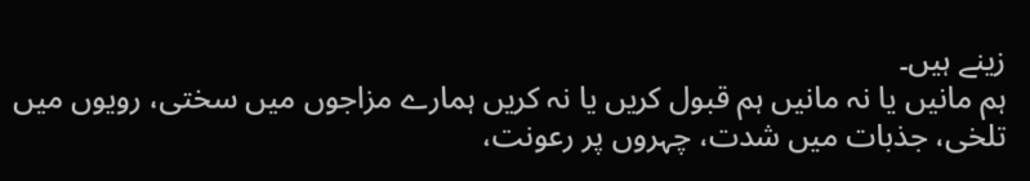زینے ہیں۔
ہم مانیں یا نہ مانیں ہم قبول کریں یا نہ کریں ہمارے مزاجوں میں سختی، رویوں میں تلخی، جذبات میں شدت، چہروں پر رعونت،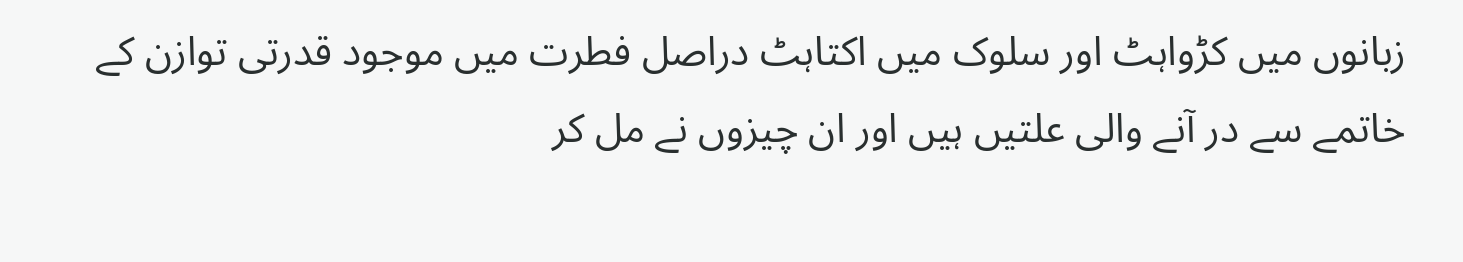زبانوں میں کڑواہٹ اور سلوک میں اکتاہٹ دراصل فطرت میں موجود قدرتی توازن کے خاتمے سے در آنے والی علتیں ہیں اور ان چیزوں نے مل کر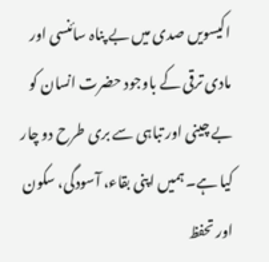اکیسویں صدی میں بے پناہ سائنسی اور مادی ترقی کے باوجود حضرت انسان کو بے چینی اور تباہی سے بری طرح دو چار کیا ہے۔ ہمیں اپنی بقاء، آسودگی، سکون اور تحفظ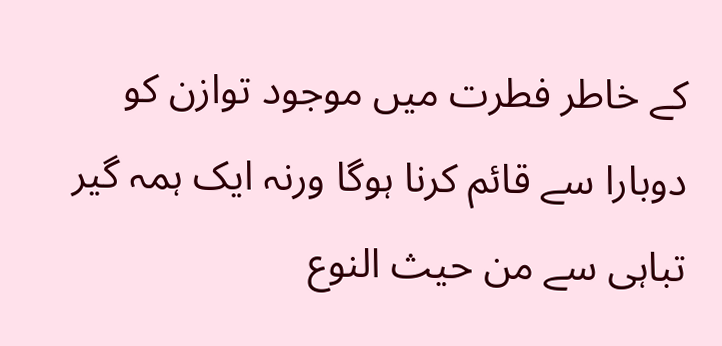کے خاطر فطرت میں موجود توازن کو دوبارا سے قائم کرنا ہوگا ورنہ ایک ہمہ گیر تباہی سے من حیث النوع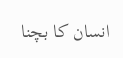انسان کا بچنا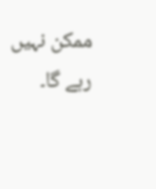ممکن نہیں رہے گا۔